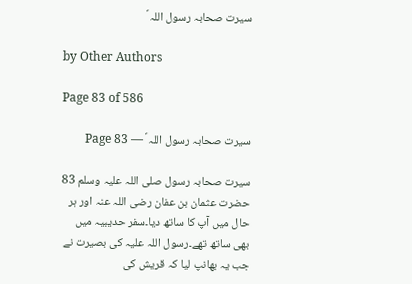سیرت صحابہ رسول اللہ ؐ

by Other Authors

Page 83 of 586

سیرت صحابہ رسول اللہ ؐ — Page 83

سیرت صحابہ رسول صلی اللہ علیہ وسلم 83 حضرت عثمان بن عفان رضی اللہ عنہ اور ہر حال میں آپ کا ساتھ دیا۔سفر حدیبیہ میں بھی ساتھ تھے۔رسول اللہ علیہ کی بصیرت نے جب یہ بھانپ لیا کہ قریش کی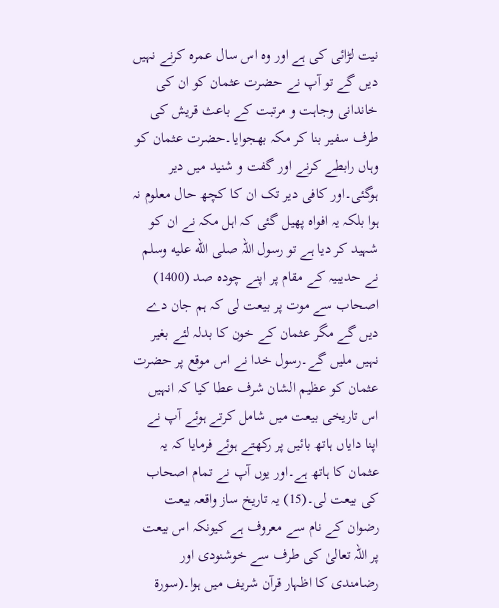نیت لڑائی کی ہے اور وہ اس سال عمرہ کرنے نہیں دیں گے تو آپ نے حضرت عثمان کو ان کی خاندانی وجاہت و مرتبت کے باعث قریش کی طرف سفیر بنا کر مکہ بھجوایا۔حضرت عثمان کو وہاں رابطے کرنے اور گفت و شنید میں دیر ہوگئی۔اور کافی دیر تک ان کا کچھ حال معلوم نہ ہوا بلکہ یہ افواہ پھیل گئی کہ اہل مکہ نے ان کو شہید کر دیا ہے تو رسول اللہ صلى الله عليه وسلم نے حدیبیہ کے مقام پر اپنے چودہ صد (1400) اصحاب سے موت پر بیعت لی کہ ہم جان دے دیں گے مگر عثمان کے خون کا بدلہ لئے بغیر نہیں ملیں گے۔رسول خدا نے اس موقع پر حضرت عثمان کو عظیم الشان شرف عطا کیا کہ انہیں اس تاریخی بیعت میں شامل کرتے ہوئے آپ نے اپنا دایاں ہاتھ بائیں پر رکھتے ہوئے فرمایا کہ یہ عثمان کا ہاتھ ہے۔اور یوں آپ نے تمام اصحاب کی بیعت لی۔(15) یہ تاریخ ساز واقعہ بیعت رضوان کے نام سے معروف ہے کیونکہ اس بیعت پر اللہ تعالیٰ کی طرف سے خوشنودی اور رضامندی کا اظہار قرآن شریف میں ہوا۔(سورۃ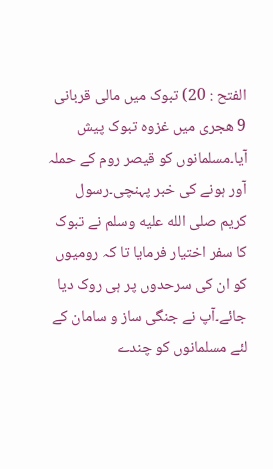الفتح : 20) تبوک میں مالی قربانی 9 ھجری میں غزوہ تبوک پیش آیا۔مسلمانوں کو قیصر روم کے حملہ آور ہونے کی خبر پہنچی۔رسول کریم صلى الله عليه وسلم نے تبوک کا سفر اختیار فرمایا تا کہ رومیوں کو ان کی سرحدوں پر ہی روک دیا جائے۔آپ نے جنگی ساز و سامان کے لئے مسلمانوں کو چندے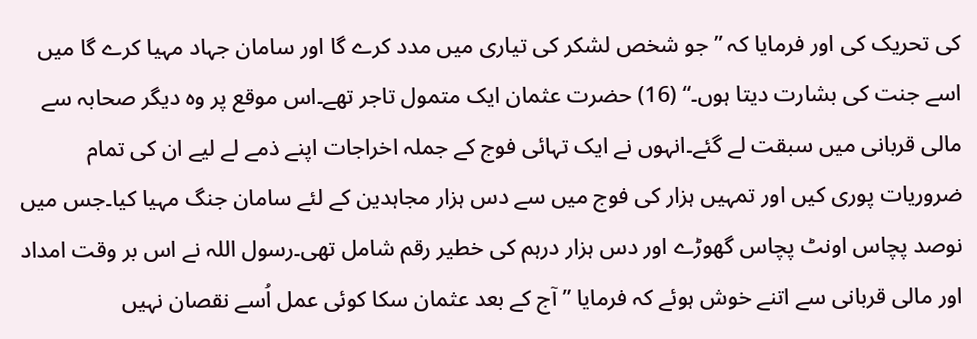کی تحریک کی اور فرمایا کہ ” جو شخص لشکر کی تیاری میں مدد کرے گا اور سامان جہاد مہیا کرے گا میں اسے جنت کی بشارت دیتا ہوں۔“ (16) حضرت عثمان ایک متمول تاجر تھے۔اس موقع پر وہ دیگر صحابہ سے مالی قربانی میں سبقت لے گئے۔انہوں نے ایک تہائی فوج کے جملہ اخراجات اپنے ذمے لے لیے ان کی تمام ضروریات پوری کیں اور تمہیں ہزار کی فوج میں سے دس ہزار مجاہدین کے لئے سامان جنگ مہیا کیا۔جس میں نوصد پچاس اونٹ پچاس گھوڑے اور دس ہزار درہم کی خطیر رقم شامل تھی۔رسول اللہ نے اس بر وقت امداد اور مالی قربانی سے اتنے خوش ہوئے کہ فرمایا ” آج کے بعد عثمان سکا کوئی عمل اُسے نقصان نہیں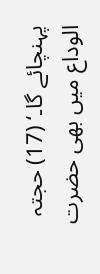پہنچائے گا۔‘ (17) حجتہ الوداع میں بھی حضرت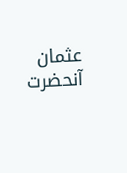عثمان آنحضرت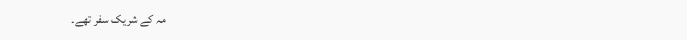مہ کے شریک سفر تھے۔